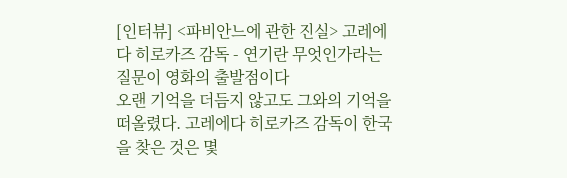[인터뷰] <파비안느에 관한 진실> 고레에다 히로카즈 감독 - 연기란 무엇인가라는 질문이 영화의 출발점이다
오랜 기억을 더듬지 않고도 그와의 기억을 떠올렸다. 고레에다 히로카즈 감독이 한국을 찾은 것은 몇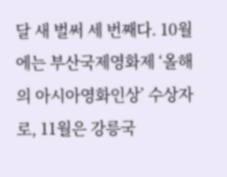달 새 벌써 세 번째다. 10월에는 부산국제영화제 ‘올해의 아시아영화인상’ 수상자로, 11월은 강릉국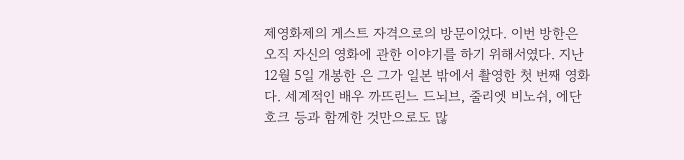제영화제의 게스트 자격으로의 방문이었다. 이번 방한은 오직 자신의 영화에 관한 이야기를 하기 위해서였다. 지난 12월 5일 개봉한 은 그가 일본 밖에서 촬영한 첫 번째 영화다. 세계적인 배우 까뜨린느 드뇌브, 줄리엣 비노쉬, 에단 호크 등과 함께한 것만으로도 많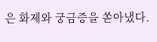은 화제와 궁금증을 쏟아냈다.